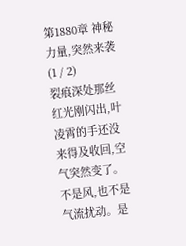第1880章 神秘力量,突然来袭(1 / 2)
裂痕深处那丝红光刚闪出,叶凌霄的手还没来得及收回,空气突然变了。
不是风,也不是气流扰动。是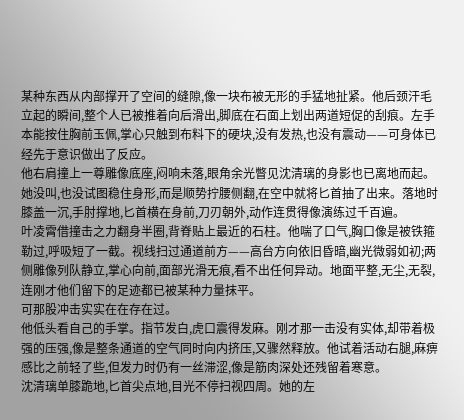某种东西从内部撑开了空间的缝隙,像一块布被无形的手猛地扯紧。他后颈汗毛立起的瞬间,整个人已被推着向后滑出,脚底在石面上划出两道短促的刮痕。左手本能按住胸前玉佩,掌心只触到布料下的硬块,没有发热,也没有震动——可身体已经先于意识做出了反应。
他右肩撞上一尊雕像底座,闷响未落,眼角余光瞥见沈清璃的身影也已离地而起。她没叫,也没试图稳住身形,而是顺势拧腰侧翻,在空中就将匕首抽了出来。落地时膝盖一沉,手肘撑地,匕首横在身前,刀刃朝外,动作连贯得像演练过千百遍。
叶凌霄借撞击之力翻身半圈,背脊贴上最近的石柱。他喘了口气,胸口像是被铁箍勒过,呼吸短了一截。视线扫过通道前方——高台方向依旧昏暗,幽光微弱如初;两侧雕像列队静立,掌心向前,面部光滑无痕,看不出任何异动。地面平整,无尘,无裂,连刚才他们留下的足迹都已被某种力量抹平。
可那股冲击实实在在存在过。
他低头看自己的手掌。指节发白,虎口震得发麻。刚才那一击没有实体,却带着极强的压强,像是整条通道的空气同时向内挤压,又骤然释放。他试着活动右腿,麻痹感比之前轻了些,但发力时仍有一丝滞涩,像是筋肉深处还残留着寒意。
沈清璃单膝跪地,匕首尖点地,目光不停扫视四周。她的左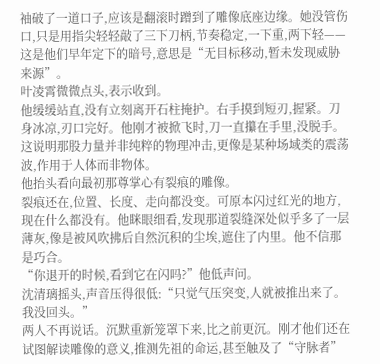袖破了一道口子,应该是翻滚时蹭到了雕像底座边缘。她没管伤口,只是用指尖轻轻敲了三下刀柄,节奏稳定,一下重,两下轻——这是他们早年定下的暗号,意思是“无目标移动,暂未发现威胁来源”。
叶凌霄微微点头,表示收到。
他缓缓站直,没有立刻离开石柱掩护。右手摸到短刃,握紧。刀身冰凉,刃口完好。他刚才被掀飞时,刀一直攥在手里,没脱手。这说明那股力量并非纯粹的物理冲击,更像是某种场域类的震荡波,作用于人体而非物体。
他抬头看向最初那尊掌心有裂痕的雕像。
裂痕还在,位置、长度、走向都没变。可原本闪过红光的地方,现在什么都没有。他眯眼细看,发现那道裂缝深处似乎多了一层薄灰,像是被风吹拂后自然沉积的尘埃,遮住了内里。他不信那是巧合。
“你退开的时候,看到它在闪吗?”他低声问。
沈清璃摇头,声音压得很低:“只觉气压突变,人就被推出来了。我没回头。”
两人不再说话。沉默重新笼罩下来,比之前更沉。刚才他们还在试图解读雕像的意义,推测先祖的命运,甚至触及了“守脉者”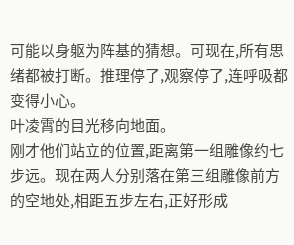可能以身躯为阵基的猜想。可现在,所有思绪都被打断。推理停了,观察停了,连呼吸都变得小心。
叶凌霄的目光移向地面。
刚才他们站立的位置,距离第一组雕像约七步远。现在两人分别落在第三组雕像前方的空地处,相距五步左右,正好形成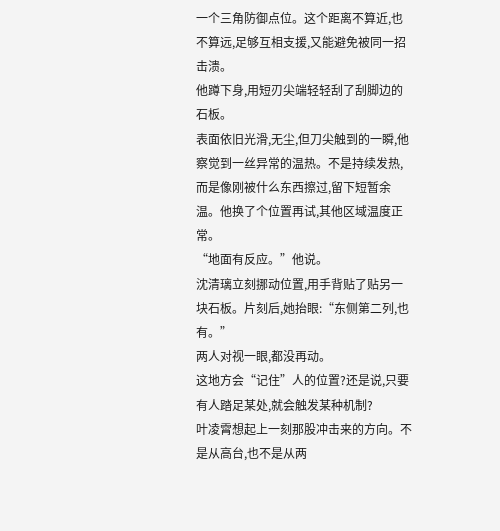一个三角防御点位。这个距离不算近,也不算远,足够互相支援,又能避免被同一招击溃。
他蹲下身,用短刃尖端轻轻刮了刮脚边的石板。
表面依旧光滑,无尘,但刀尖触到的一瞬,他察觉到一丝异常的温热。不是持续发热,而是像刚被什么东西擦过,留下短暂余温。他换了个位置再试,其他区域温度正常。
“地面有反应。”他说。
沈清璃立刻挪动位置,用手背贴了贴另一块石板。片刻后,她抬眼:“东侧第二列,也有。”
两人对视一眼,都没再动。
这地方会“记住”人的位置?还是说,只要有人踏足某处,就会触发某种机制?
叶凌霄想起上一刻那股冲击来的方向。不是从高台,也不是从两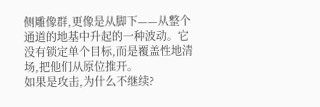侧雕像群,更像是从脚下——从整个通道的地基中升起的一种波动。它没有锁定单个目标,而是覆盖性地清场,把他们从原位推开。
如果是攻击,为什么不继续?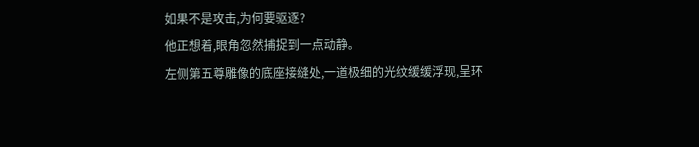如果不是攻击,为何要驱逐?
他正想着,眼角忽然捕捉到一点动静。
左侧第五尊雕像的底座接缝处,一道极细的光纹缓缓浮现,呈环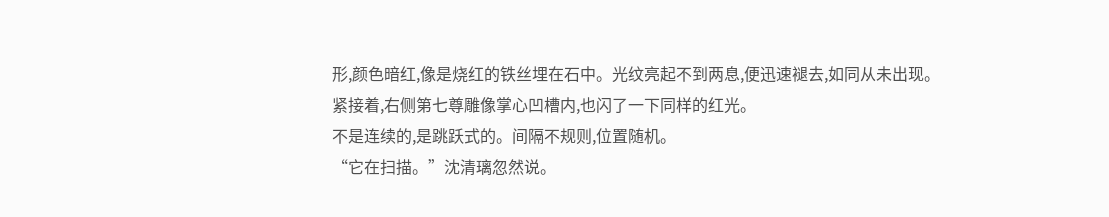形,颜色暗红,像是烧红的铁丝埋在石中。光纹亮起不到两息,便迅速褪去,如同从未出现。
紧接着,右侧第七尊雕像掌心凹槽内,也闪了一下同样的红光。
不是连续的,是跳跃式的。间隔不规则,位置随机。
“它在扫描。”沈清璃忽然说。